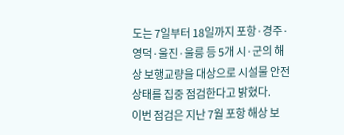도는 7일부터 18일까지 포항·경주·영덕·울진·울릉 등 5개 시·군의 해상 보행교량을 대상으로 시설물 안전상태를 집중 점검한다고 밝혔다.
이번 점검은 지난 7월 포항 해상 보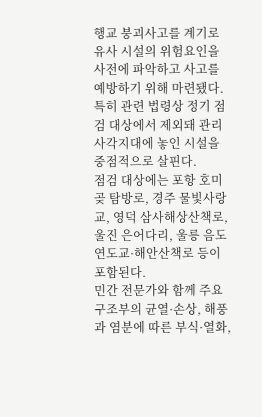행교 붕괴사고를 계기로 유사 시설의 위험요인을 사전에 파악하고 사고를 예방하기 위해 마련됐다.
특히 관련 법령상 정기 점검 대상에서 제외돼 관리 사각지대에 놓인 시설을 중점적으로 살핀다.
점검 대상에는 포항 호미곶 탐방로, 경주 물빛사랑교, 영덕 삼사해상산책로, 울진 은어다리, 울릉 음도 연도교·해안산책로 등이 포함된다.
민간 전문가와 함께 주요 구조부의 균열·손상, 해풍과 염분에 따른 부식·열화,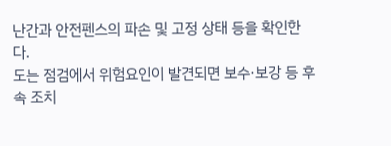난간과 안전펜스의 파손 및 고정 상태 등을 확인한다.
도는 점검에서 위험요인이 발견되면 보수·보강 등 후속 조치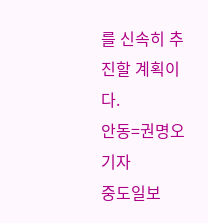를 신속히 추진할 계획이다.
안동=권명오 기자
중도일보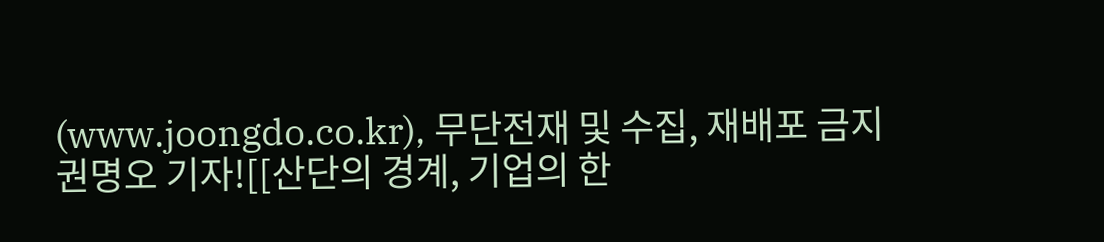(www.joongdo.co.kr), 무단전재 및 수집, 재배포 금지
권명오 기자![[산단의 경계, 기업의 한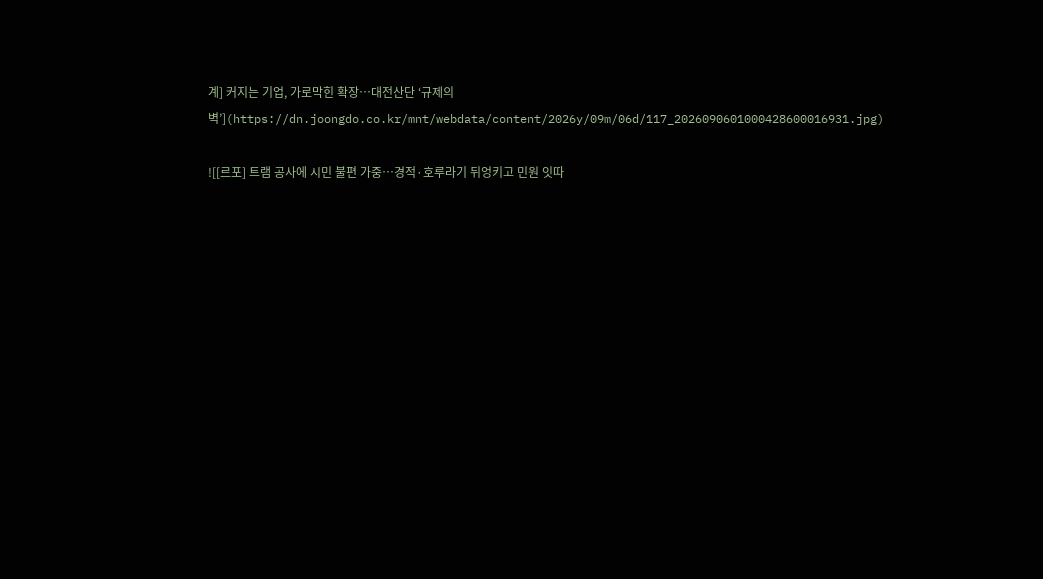계] 커지는 기업, 가로막힌 확장…대전산단 ‘규제의 벽’](https://dn.joongdo.co.kr/mnt/webdata/content/2026y/09m/06d/117_2026090601000428600016931.jpg)

![[르포] 트램 공사에 시민 불편 가중…경적·호루라기 뒤엉키고 민원 잇따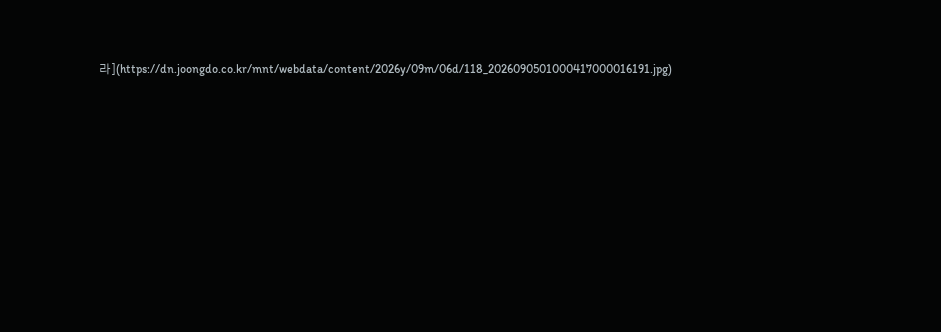라](https://dn.joongdo.co.kr/mnt/webdata/content/2026y/09m/06d/118_2026090501000417000016191.jpg)